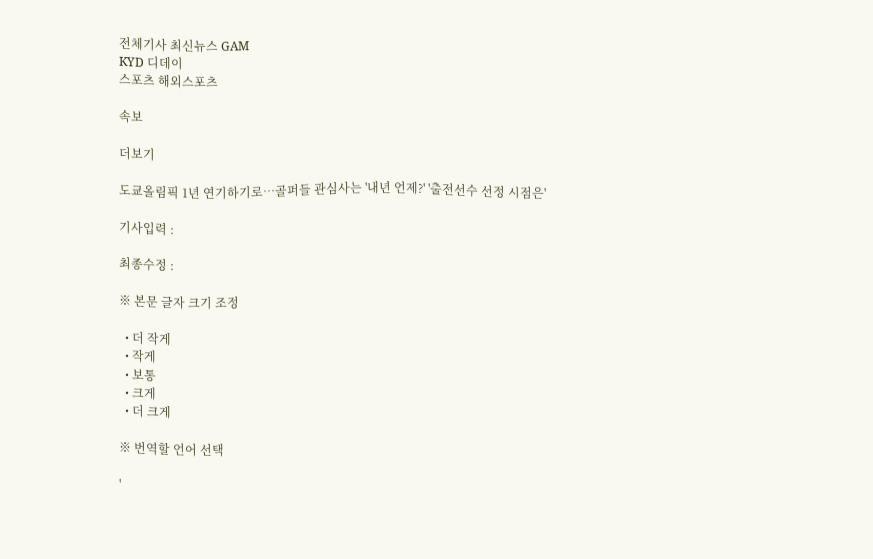전체기사 최신뉴스 GAM
KYD 디데이
스포츠 해외스포츠

속보

더보기

도쿄올림픽 1년 연기하기로…골퍼들 관심사는 '내년 언제?' '출전선수 선정 시점은'

기사입력 :

최종수정 :

※ 본문 글자 크기 조정

  • 더 작게
  • 작게
  • 보통
  • 크게
  • 더 크게

※ 번역할 언어 선택

'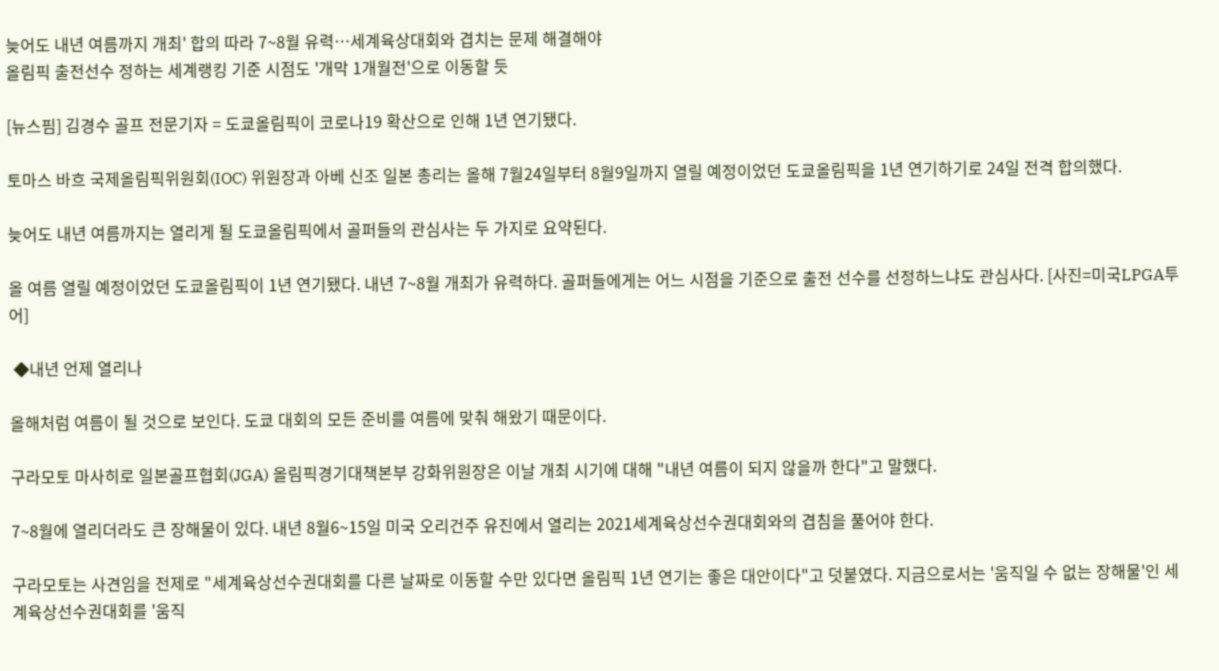늦어도 내년 여름까지 개최' 합의 따라 7~8월 유력…세계육상대회와 겹치는 문제 해결해야
올림픽 출전선수 정하는 세계랭킹 기준 시점도 '개막 1개월전'으로 이동할 듯

[뉴스핌] 김경수 골프 전문기자 = 도쿄올림픽이 코로나19 확산으로 인해 1년 연기됐다.

토마스 바흐 국제올림픽위원회(IOC) 위원장과 아베 신조 일본 총리는 올해 7월24일부터 8월9일까지 열릴 예정이었던 도쿄올림픽을 1년 연기하기로 24일 전격 합의했다.

늦어도 내년 여름까지는 열리게 될 도쿄올림픽에서 골퍼들의 관심사는 두 가지로 요약된다.

올 여름 열릴 예정이었던 도쿄올림픽이 1년 연기됐다. 내년 7~8월 개최가 유력하다. 골퍼들에게는 어느 시점을 기준으로 출전 선수를 선정하느냐도 관심사다. [사진=미국LPGA투어]

 ◆내년 언제 열리나

올해처럼 여름이 될 것으로 보인다. 도쿄 대회의 모든 준비를 여름에 맞춰 해왔기 때문이다.

구라모토 마사히로 일본골프협회(JGA) 올림픽경기대책본부 강화위원장은 이날 개최 시기에 대해 "내년 여름이 되지 않을까 한다"고 말했다.

7~8월에 열리더라도 큰 장해물이 있다. 내년 8월6~15일 미국 오리건주 유진에서 열리는 2021세계육상선수권대회와의 겹침을 풀어야 한다.

구라모토는 사견임을 전제로 "세계육상선수권대회를 다른 날짜로 이동할 수만 있다면 올림픽 1년 연기는 좋은 대안이다"고 덧붙였다. 지금으로서는 '움직일 수 없는 장해물'인 세계육상선수권대회를 '움직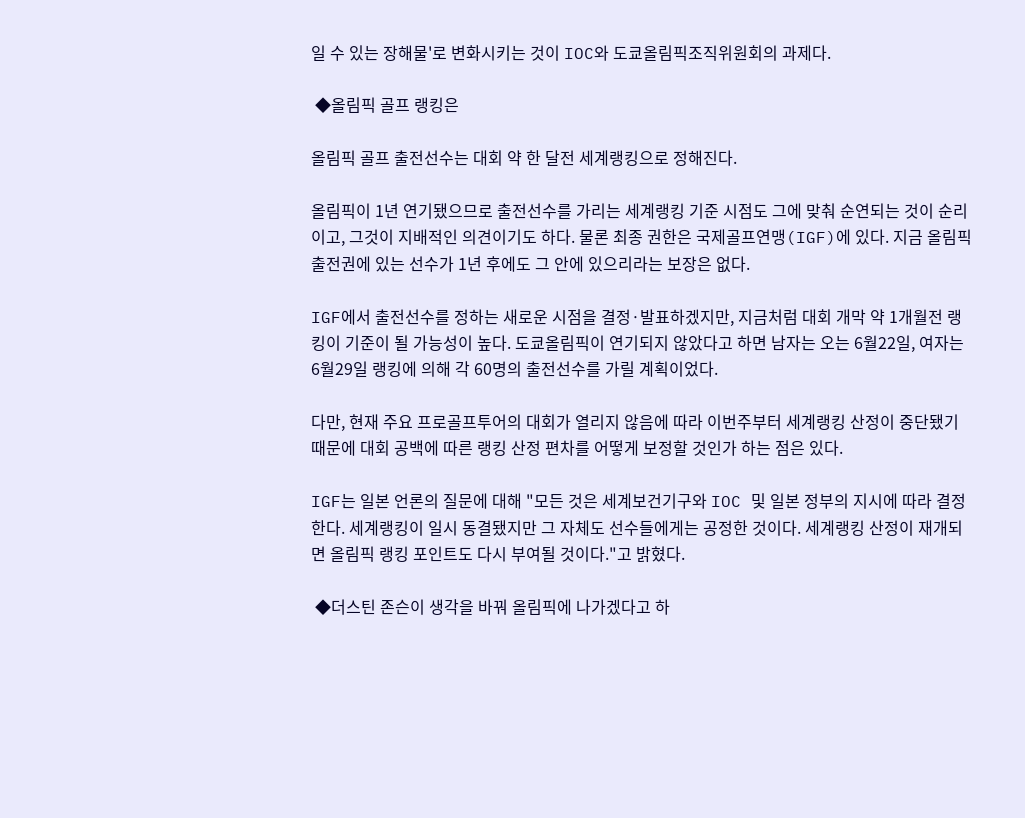일 수 있는 장해물'로 변화시키는 것이 IOC와 도쿄올림픽조직위원회의 과제다.

 ◆올림픽 골프 랭킹은

올림픽 골프 출전선수는 대회 약 한 달전 세계랭킹으로 정해진다.

올림픽이 1년 연기됐으므로 출전선수를 가리는 세계랭킹 기준 시점도 그에 맞춰 순연되는 것이 순리이고, 그것이 지배적인 의견이기도 하다. 물론 최종 권한은 국제골프연맹(IGF)에 있다. 지금 올림픽 출전권에 있는 선수가 1년 후에도 그 안에 있으리라는 보장은 없다.

IGF에서 출전선수를 정하는 새로운 시점을 결정·발표하겠지만, 지금처럼 대회 개막 약 1개월전 랭킹이 기준이 될 가능성이 높다. 도쿄올림픽이 연기되지 않았다고 하면 남자는 오는 6월22일, 여자는 6월29일 랭킹에 의해 각 60명의 출전선수를 가릴 계획이었다.

다만, 현재 주요 프로골프투어의 대회가 열리지 않음에 따라 이번주부터 세계랭킹 산정이 중단됐기 때문에 대회 공백에 따른 랭킹 산정 편차를 어떻게 보정할 것인가 하는 점은 있다.

IGF는 일본 언론의 질문에 대해 "모든 것은 세계보건기구와 IOC 및 일본 정부의 지시에 따라 결정한다. 세계랭킹이 일시 동결됐지만 그 자체도 선수들에게는 공정한 것이다. 세계랭킹 산정이 재개되면 올림픽 랭킹 포인트도 다시 부여될 것이다."고 밝혔다.

 ◆더스틴 존슨이 생각을 바꿔 올림픽에 나가겠다고 하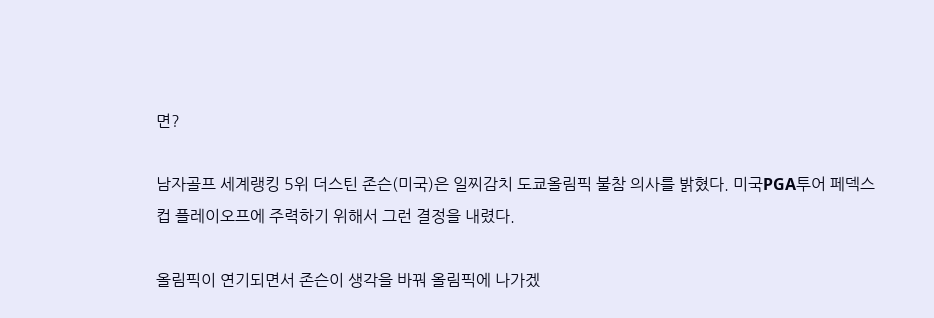면?

남자골프 세계랭킹 5위 더스틴 존슨(미국)은 일찌감치 도쿄올림픽 불참 의사를 밝혔다. 미국PGA투어 페덱스컵 플레이오프에 주력하기 위해서 그런 결정을 내렸다.

올림픽이 연기되면서 존슨이 생각을 바꿔 올림픽에 나가겠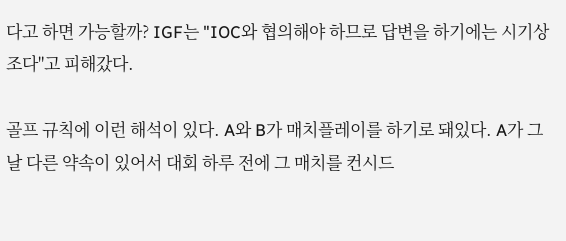다고 하면 가능할까? IGF는 "IOC와 협의해야 하므로 답변을 하기에는 시기상조다"고 피해갔다.

골프 규칙에 이런 해석이 있다. A와 B가 매치플레이를 하기로 돼있다. A가 그날 다른 약속이 있어서 대회 하루 전에 그 매치를 컨시드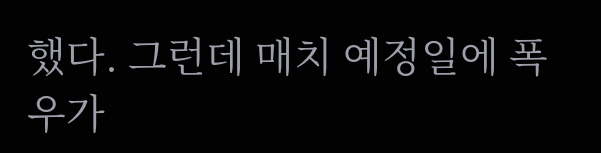했다. 그런데 매치 예정일에 폭우가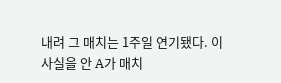내려 그 매치는 1주일 연기됐다. 이 사실을 안 A가 매치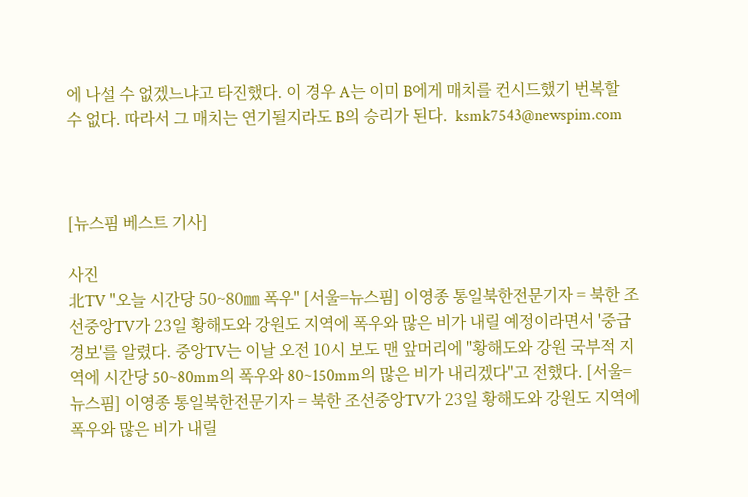에 나설 수 없겠느냐고 타진했다. 이 경우 A는 이미 B에게 매치를 컨시드했기 번복할 수 없다. 따라서 그 매치는 연기될지라도 B의 승리가 된다.  ksmk7543@newspim.com



[뉴스핌 베스트 기사]

사진
北TV "오늘 시간당 50~80㎜ 폭우" [서울=뉴스핌] 이영종 통일북한전문기자 = 북한 조선중앙TV가 23일 황해도와 강원도 지역에 폭우와 많은 비가 내릴 예정이라면서 '중급경보'를 알렸다. 중앙TV는 이날 오전 10시 보도 맨 앞머리에 "황해도와 강원 국부적 지역에 시간당 50~80mm의 폭우와 80~150mm의 많은 비가 내리겠다"고 전했다. [서울=뉴스핌] 이영종 통일북한전문기자 = 북한 조선중앙TV가 23일 황해도와 강원도 지역에 폭우와 많은 비가 내릴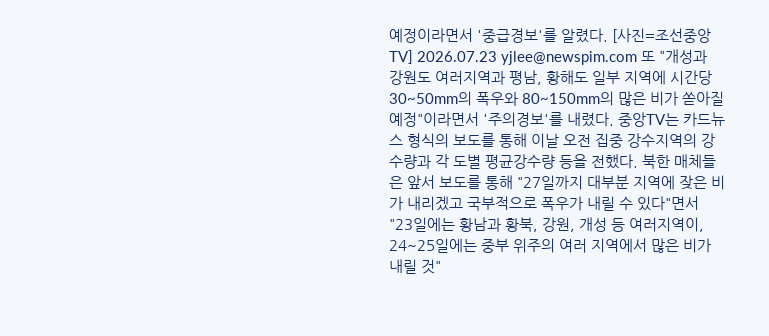예정이라면서 '중급경보'를 알렸다. [사진=조선중앙TV] 2026.07.23 yjlee@newspim.com 또 "개성과 강원도 여러지역과 평남, 황해도 일부 지역에 시간당 30~50mm의 폭우와 80~150mm의 많은 비가 쏟아질 예정"이라면서 '주의경보'를 내렸다. 중앙TV는 카드뉴스 형식의 보도를 통해 이날 오전 집중 강수지역의 강수량과 각 도별 평균강수량 등을 전했다. 북한 매체들은 앞서 보도를 통해 "27일까지 대부분 지역에 잦은 비가 내리겠고 국부적으로 폭우가 내릴 수 있다"면서 "23일에는 황남과 황북, 강원, 개성 등 여러지역이, 24~25일에는 중부 위주의 여러 지역에서 많은 비가 내릴 것"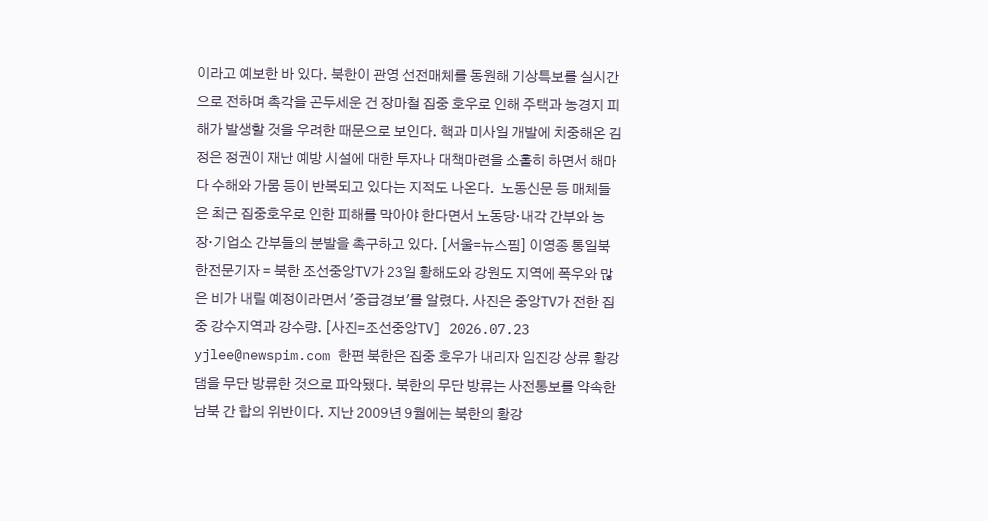이라고 예보한 바 있다. 북한이 관영 선전매체를 동원해 기상특보를 실시간으로 전하며 촉각을 곤두세운 건 장마철 집중 호우로 인해 주택과 농경지 피해가 발생할 것을 우려한 때문으로 보인다. 핵과 미사일 개발에 치중해온 김정은 정권이 재난 예방 시설에 대한 투자나 대책마련을 소홀히 하면서 해마다 수해와 가뭄 등이 반복되고 있다는 지적도 나온다.  노동신문 등 매체들은 최근 집중호우로 인한 피해를 막아야 한다면서 노동당·내각 간부와 농장·기업소 간부들의 분발을 촉구하고 있다. [서울=뉴스핌] 이영종 통일북한전문기자 = 북한 조선중앙TV가 23일 황해도와 강원도 지역에 폭우와 많은 비가 내릴 예정이라면서 '중급경보'를 알렸다. 사진은 중앙TV가 전한 집중 강수지역과 강수량. [사진=조선중앙TV] 2026.07.23 yjlee@newspim.com 한편 북한은 집중 호우가 내리자 임진강 상류 황강댐을 무단 방류한 것으로 파악됐다. 북한의 무단 방류는 사전통보를 약속한 남북 간 합의 위반이다. 지난 2009년 9월에는 북한의 황강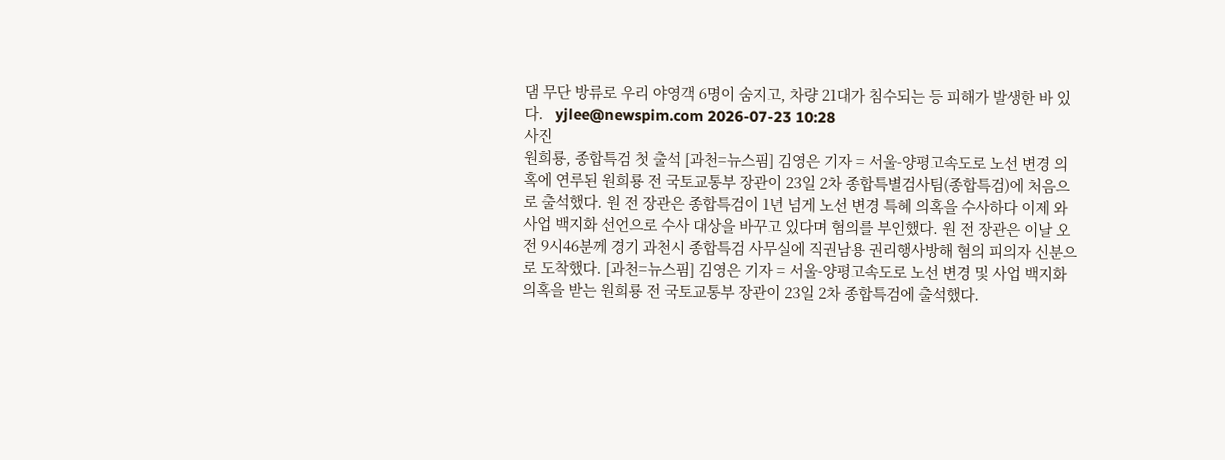댐 무단 방류로 우리 야영객 6명이 숨지고, 차량 21대가 침수되는 등 피해가 발생한 바 있다.   yjlee@newspim.com 2026-07-23 10:28
사진
원희룡, 종합특검 첫 출석 [과천=뉴스핌] 김영은 기자 = 서울-양평고속도로 노선 변경 의혹에 연루된 원희룡 전 국토교통부 장관이 23일 2차 종합특별검사팀(종합특검)에 처음으로 출석했다. 원 전 장관은 종합특검이 1년 넘게 노선 변경 특혜 의혹을 수사하다 이제 와 사업 백지화 선언으로 수사 대상을 바꾸고 있다며 혐의를 부인했다. 원 전 장관은 이날 오전 9시46분께 경기 과천시 종합특검 사무실에 직권남용 권리행사방해 혐의 피의자 신분으로 도착했다. [과천=뉴스핌] 김영은 기자 = 서울-양평고속도로 노선 변경 및 사업 백지화 의혹을 받는 원희룡 전 국토교통부 장관이 23일 2차 종합특검에 출석했다.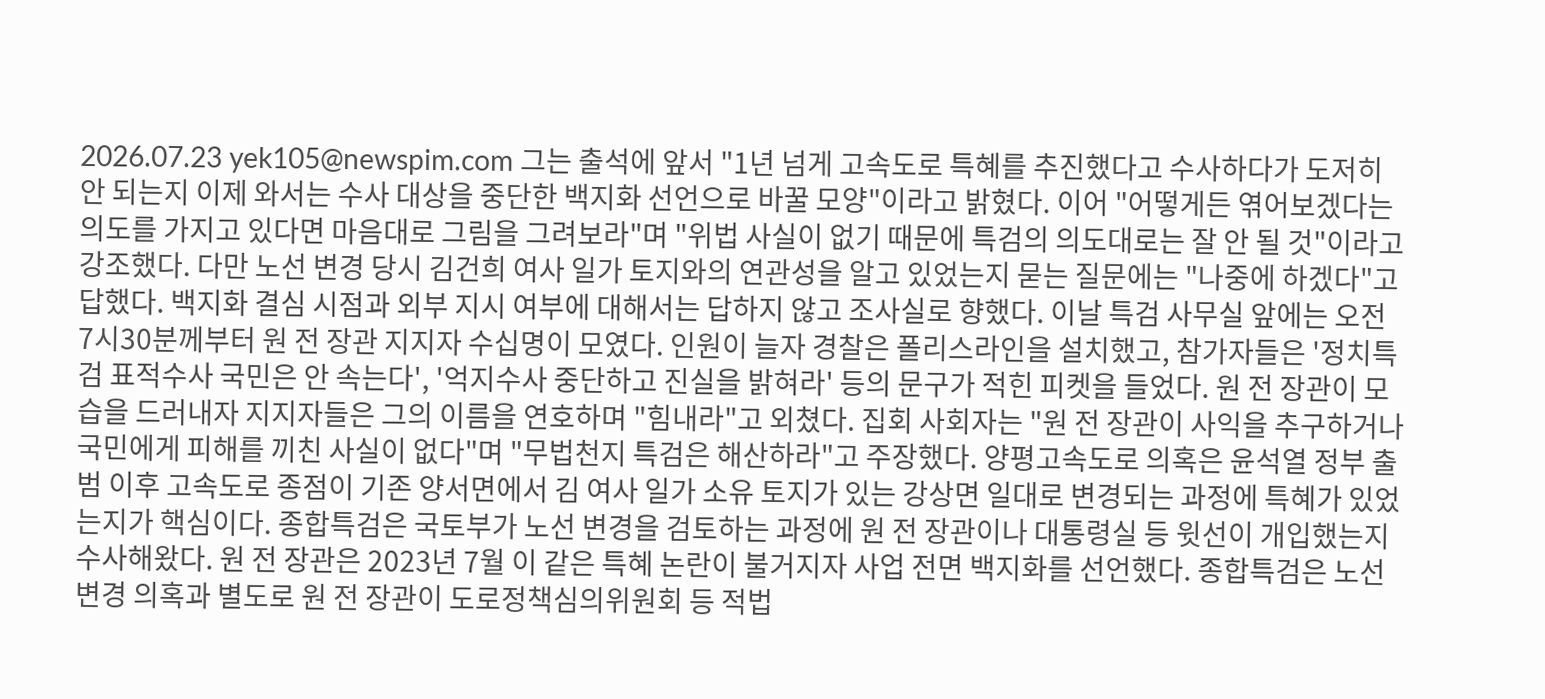2026.07.23 yek105@newspim.com 그는 출석에 앞서 "1년 넘게 고속도로 특혜를 추진했다고 수사하다가 도저히 안 되는지 이제 와서는 수사 대상을 중단한 백지화 선언으로 바꿀 모양"이라고 밝혔다. 이어 "어떻게든 엮어보겠다는 의도를 가지고 있다면 마음대로 그림을 그려보라"며 "위법 사실이 없기 때문에 특검의 의도대로는 잘 안 될 것"이라고 강조했다. 다만 노선 변경 당시 김건희 여사 일가 토지와의 연관성을 알고 있었는지 묻는 질문에는 "나중에 하겠다"고 답했다. 백지화 결심 시점과 외부 지시 여부에 대해서는 답하지 않고 조사실로 향했다. 이날 특검 사무실 앞에는 오전 7시30분께부터 원 전 장관 지지자 수십명이 모였다. 인원이 늘자 경찰은 폴리스라인을 설치했고, 참가자들은 '정치특검 표적수사 국민은 안 속는다', '억지수사 중단하고 진실을 밝혀라' 등의 문구가 적힌 피켓을 들었다. 원 전 장관이 모습을 드러내자 지지자들은 그의 이름을 연호하며 "힘내라"고 외쳤다. 집회 사회자는 "원 전 장관이 사익을 추구하거나 국민에게 피해를 끼친 사실이 없다"며 "무법천지 특검은 해산하라"고 주장했다. 양평고속도로 의혹은 윤석열 정부 출범 이후 고속도로 종점이 기존 양서면에서 김 여사 일가 소유 토지가 있는 강상면 일대로 변경되는 과정에 특혜가 있었는지가 핵심이다. 종합특검은 국토부가 노선 변경을 검토하는 과정에 원 전 장관이나 대통령실 등 윗선이 개입했는지 수사해왔다. 원 전 장관은 2023년 7월 이 같은 특혜 논란이 불거지자 사업 전면 백지화를 선언했다. 종합특검은 노선 변경 의혹과 별도로 원 전 장관이 도로정책심의위원회 등 적법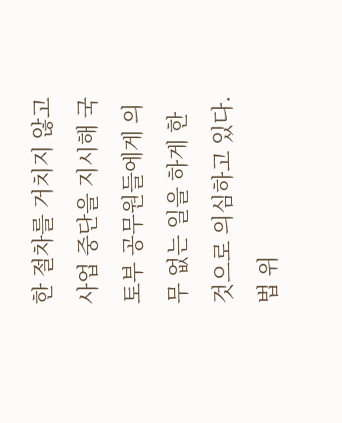한 절차를 거치지 않고 사업 중단을 지시해 국토부 공무원들에게 의무 없는 일을 하게 한 것으로 의심하고 있다. 법 위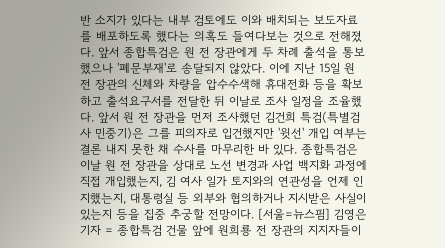반 소지가 있다는 내부 검토에도 이와 배치되는 보도자료를 배포하도록 했다는 의혹도 들여다보는 것으로 전해졌다. 앞서 종합특검은 원 전 장관에게 두 차례 출석을 통보했으나 '폐문부재'로 송달되지 않았다. 이에 지난 15일 원 전 장관의 신체와 차량을 압수수색해 휴대전화 등을 확보하고 출석요구서를 전달한 뒤 이날로 조사 일정을 조율했다. 앞서 원 전 장관을 먼저 조사했던 김건희 특검(특별검사 민중기)은 그를 피의자로 입건했지만 '윗선' 개입 여부는 결론 내지 못한 채 수사를 마무리한 바 있다. 종합특검은 이날 원 전 장관을 상대로 노선 변경과 사업 백지화 과정에 직접 개입했는지, 김 여사 일가 토지와의 연관성을 언제 인지했는지, 대통령실 등 외부와 협의하거나 지시받은 사실이 있는지 등을 집중 추궁할 전망이다. [서울=뉴스핌] 김영은 기자 = 종합특검 건물 앞에 원희룡 전 장관의 지지자들이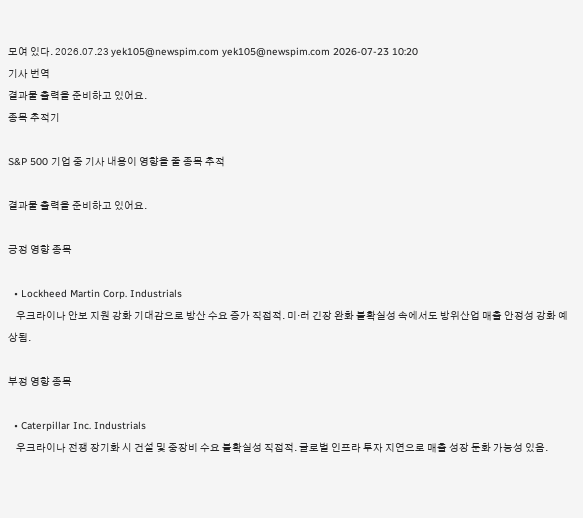모여 있다. 2026.07.23 yek105@newspim.com yek105@newspim.com 2026-07-23 10:20
기사 번역
결과물 출력을 준비하고 있어요.
종목 추적기

S&P 500 기업 중 기사 내용이 영향을 줄 종목 추적

결과물 출력을 준비하고 있어요.

긍정 영향 종목

  • Lockheed Martin Corp. Industrials
    우크라이나 안보 지원 강화 기대감으로 방산 수요 증가 직접적. 미·러 긴장 완화 불확실성 속에서도 방위산업 매출 안정성 강화 예상됨.

부정 영향 종목

  • Caterpillar Inc. Industrials
    우크라이나 전쟁 장기화 시 건설 및 중장비 수요 불확실성 직접적. 글로벌 인프라 투자 지연으로 매출 성장 둔화 가능성 있음.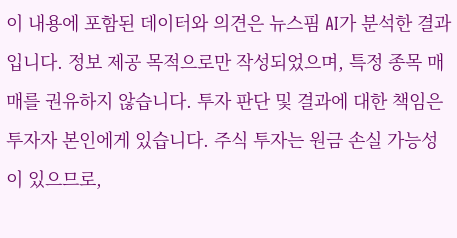이 내용에 포함된 데이터와 의견은 뉴스핌 AI가 분석한 결과입니다. 정보 제공 목적으로만 작성되었으며, 특정 종목 매매를 권유하지 않습니다. 투자 판단 및 결과에 대한 책임은 투자자 본인에게 있습니다. 주식 투자는 원금 손실 가능성이 있으므로,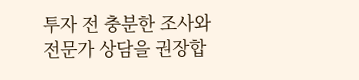투자 전 충분한 조사와 전문가 상담을 권장합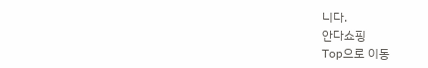니다.
안다쇼핑
Top으로 이동